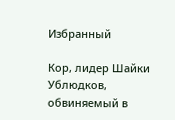Избранный

Кор, лидер Шайки Ублюдков, обвиняемый в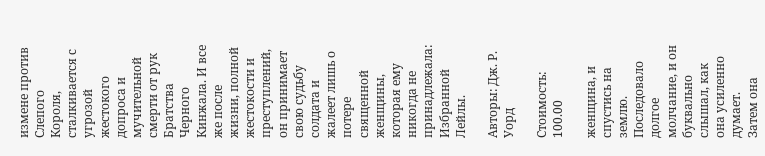измене против Слепого Короля, сталкивается с угрозой жестокого допроса и мучительной смерти от рук Братства Черного Кинжала. И все же после жизни, полной жестокости и преступлений, он принимает свою судьбу солдата и жалеет лишь о потере священной женщины, которая ему никогда не принадлежала: Избранной Лейлы.

Авторы: Дж. Р. Уорд

Стоимость: 100.00

женщина, и спустись на землю.
Последовало долгое молчание, и он буквально слышал, как она усиленно думает.
Затем она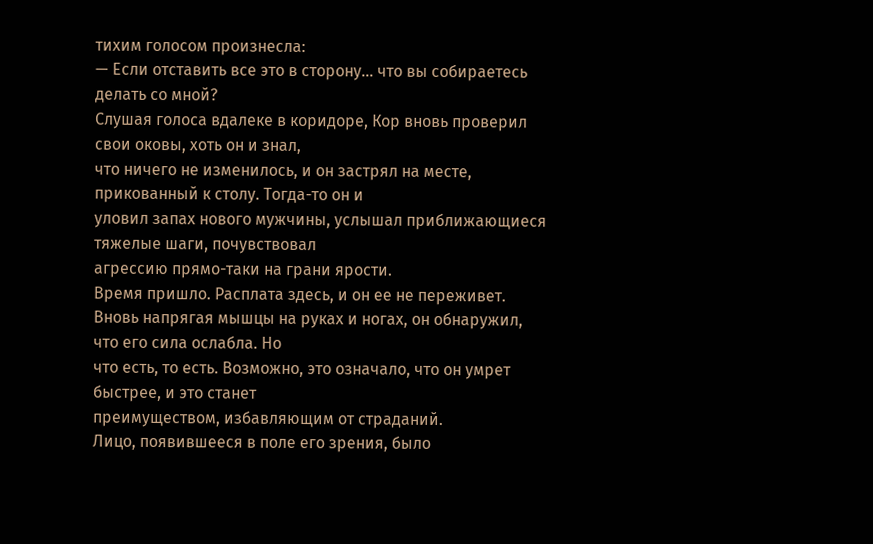тихим голосом произнесла:
— Если отставить все это в сторону… что вы собираетесь делать со мной?
Слушая голоса вдалеке в коридоре, Кор вновь проверил свои оковы, хоть он и знал,
что ничего не изменилось, и он застрял на месте, прикованный к столу. Тогда-то он и
уловил запах нового мужчины, услышал приближающиеся тяжелые шаги, почувствовал
агрессию прямо-таки на грани ярости.
Время пришло. Расплата здесь, и он ее не переживет.
Вновь напрягая мышцы на руках и ногах, он обнаружил, что его сила ослабла. Но
что есть, то есть. Возможно, это означало, что он умрет быстрее, и это станет
преимуществом, избавляющим от страданий.
Лицо, появившееся в поле его зрения, было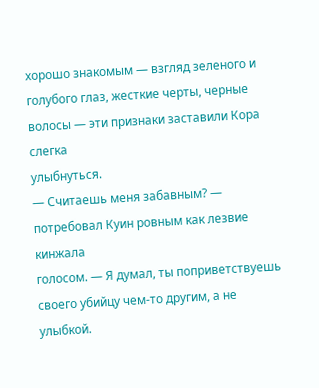хорошо знакомым — взгляд зеленого и
голубого глаз, жесткие черты, черные волосы — эти признаки заставили Кора слегка
улыбнуться.
— Считаешь меня забавным? — потребовал Куин ровным как лезвие кинжала
голосом. — Я думал, ты поприветствуешь своего убийцу чем-то другим, а не улыбкой.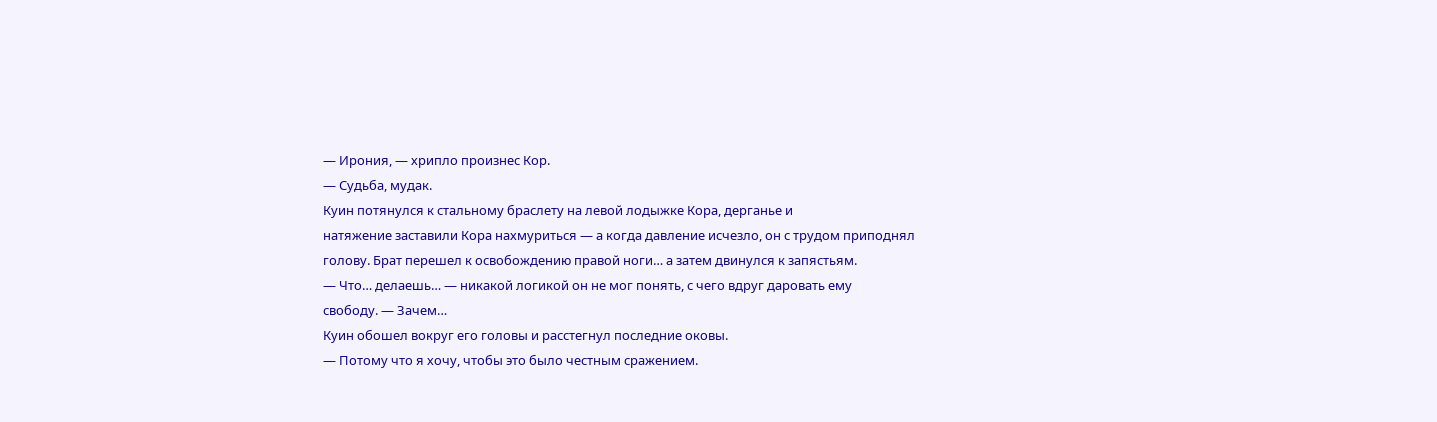— Ирония, — хрипло произнес Кор.
— Судьба, мудак.
Куин потянулся к стальному браслету на левой лодыжке Кора, дерганье и
натяжение заставили Кора нахмуриться — а когда давление исчезло, он с трудом приподнял
голову. Брат перешел к освобождению правой ноги… а затем двинулся к запястьям.
— Что… делаешь… — никакой логикой он не мог понять, с чего вдруг даровать ему
свободу. — Зачем…
Куин обошел вокруг его головы и расстегнул последние оковы.
— Потому что я хочу, чтобы это было честным сражением.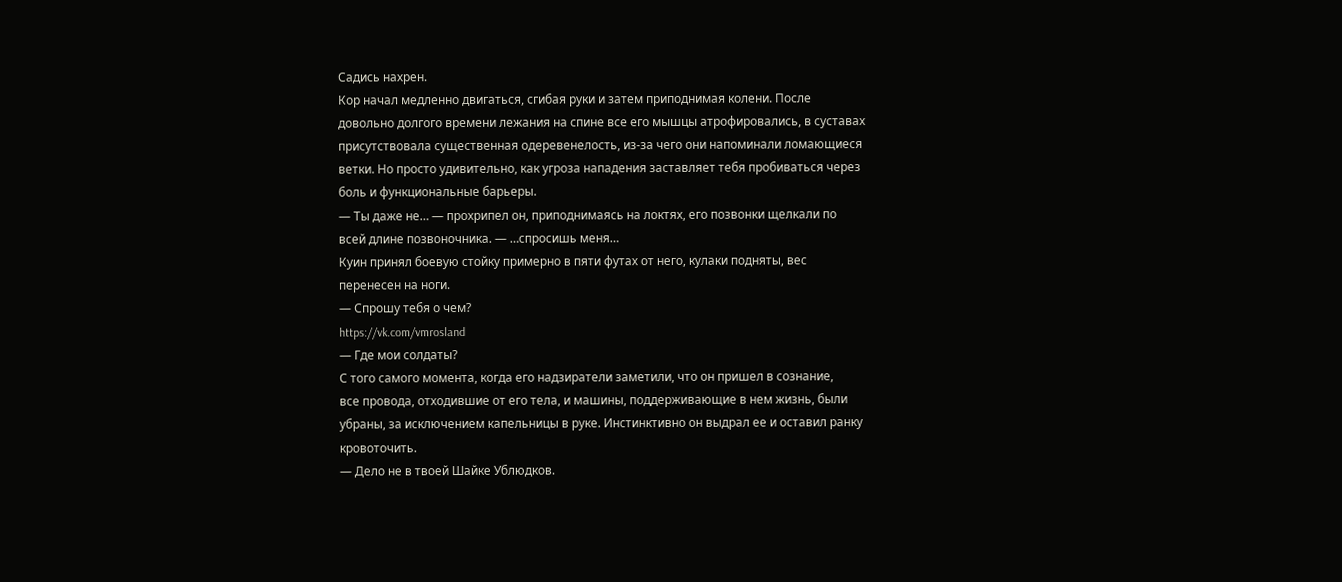Садись нахрен.
Кор начал медленно двигаться, сгибая руки и затем приподнимая колени. После
довольно долгого времени лежания на спине все его мышцы атрофировались, в суставах
присутствовала существенная одеревенелость, из-за чего они напоминали ломающиеся
ветки. Но просто удивительно, как угроза нападения заставляет тебя пробиваться через
боль и функциональные барьеры.
— Ты даже не… — прохрипел он, приподнимаясь на локтях, его позвонки щелкали по
всей длине позвоночника. — …спросишь меня…
Куин принял боевую стойку примерно в пяти футах от него, кулаки подняты, вес
перенесен на ноги.
— Спрошу тебя о чем?
https://vk.com/vmrosland
— Где мои солдаты?
С того самого момента, когда его надзиратели заметили, что он пришел в сознание,
все провода, отходившие от его тела, и машины, поддерживающие в нем жизнь, были
убраны, за исключением капельницы в руке. Инстинктивно он выдрал ее и оставил ранку
кровоточить.
— Дело не в твоей Шайке Ублюдков.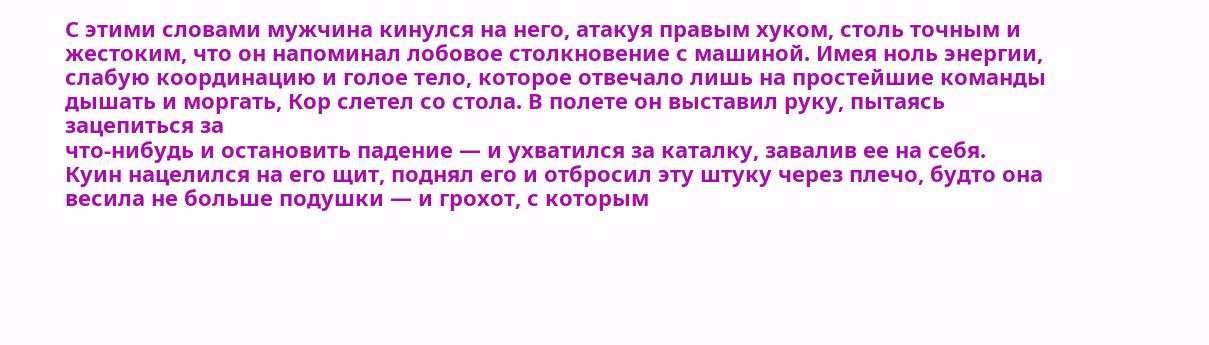С этими словами мужчина кинулся на него, атакуя правым хуком, столь точным и
жестоким, что он напоминал лобовое столкновение с машиной. Имея ноль энергии,
слабую координацию и голое тело, которое отвечало лишь на простейшие команды
дышать и моргать, Кор слетел со стола. В полете он выставил руку, пытаясь зацепиться за
что-нибудь и остановить падение — и ухватился за каталку, завалив ее на себя.
Куин нацелился на его щит, поднял его и отбросил эту штуку через плечо, будто она
весила не больше подушки — и грохот, с которым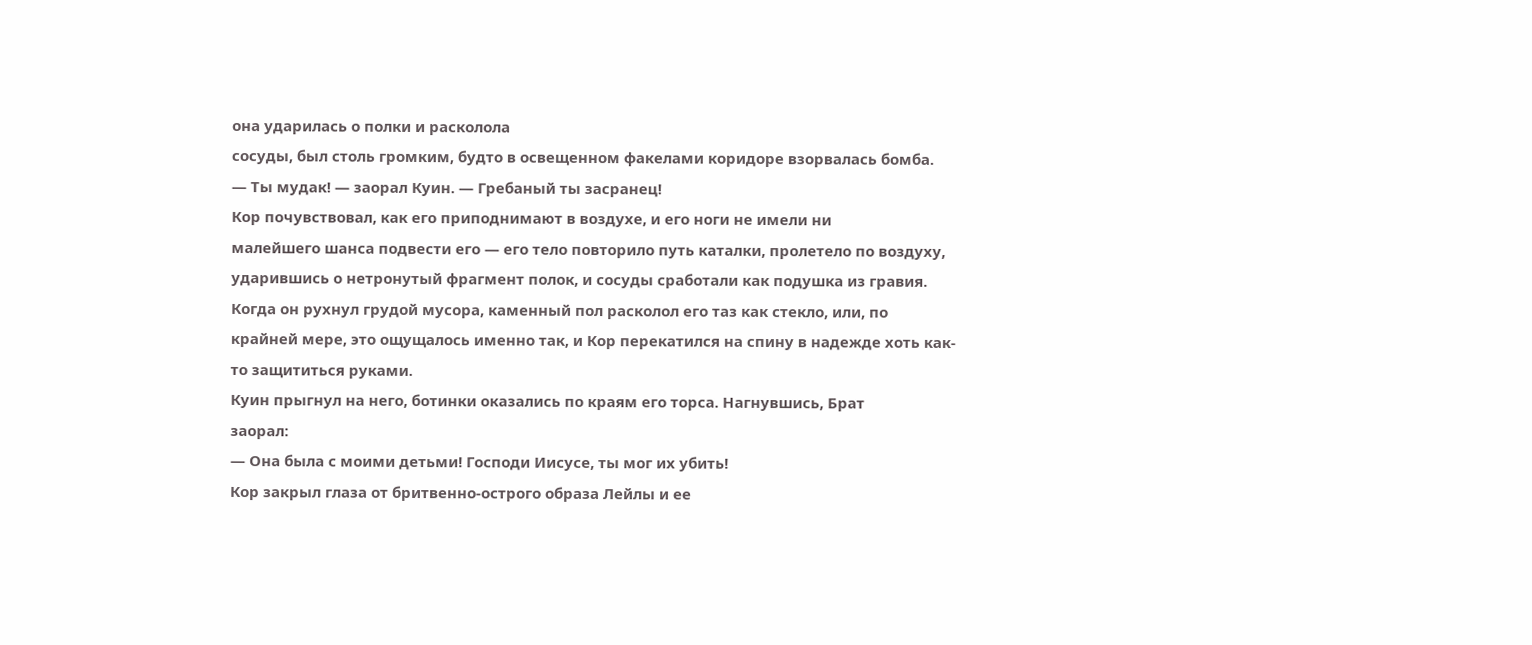она ударилась о полки и расколола
сосуды, был столь громким, будто в освещенном факелами коридоре взорвалась бомба.
— Ты мудак! — заорал Куин. — Гребаный ты засранец!
Кор почувствовал, как его приподнимают в воздухе, и его ноги не имели ни
малейшего шанса подвести его — его тело повторило путь каталки, пролетело по воздуху,
ударившись о нетронутый фрагмент полок, и сосуды сработали как подушка из гравия.
Когда он рухнул грудой мусора, каменный пол расколол его таз как стекло, или, по
крайней мере, это ощущалось именно так, и Кор перекатился на спину в надежде хоть как-
то защититься руками.
Куин прыгнул на него, ботинки оказались по краям его торса. Нагнувшись, Брат
заорал:
— Она была с моими детьми! Господи Иисусе, ты мог их убить!
Кор закрыл глаза от бритвенно-острого образа Лейлы и ее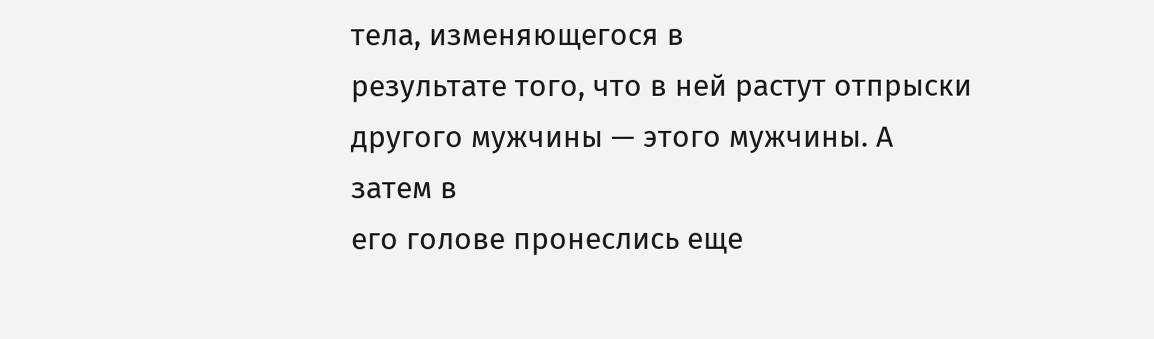тела, изменяющегося в
результате того, что в ней растут отпрыски другого мужчины — этого мужчины. А затем в
его голове пронеслись еще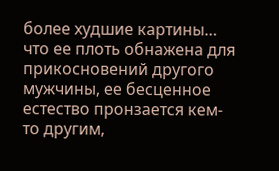более худшие картины… что ее плоть обнажена для
прикосновений другого мужчины, ее бесценное естество пронзается кем-то другим,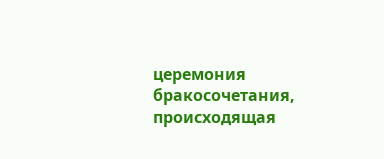церемония бракосочетания, происходящая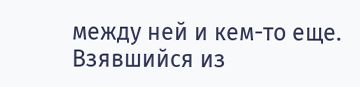между ней и кем-то еще.
Взявшийся из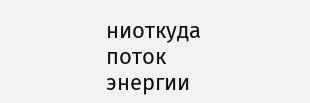ниоткуда поток энергии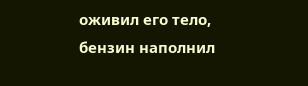оживил его тело, бензин наполнил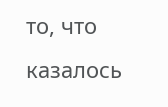то, что
казалось